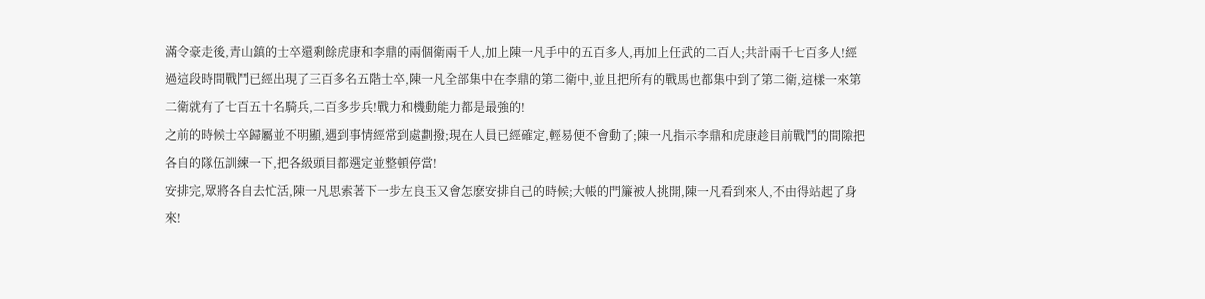滿令豪走後,青山鎮的士卒還剩餘虎康和李鼎的兩個衛兩千人,加上陳一凡手中的五百多人,再加上任武的二百人;共計兩千七百多人!經過這段時間戰鬥已經出現了三百多名五階士卒,陳一凡全部集中在李鼎的第二衛中,並且把所有的戰馬也都集中到了第二衛,這樣一來第二衛就有了七百五十名騎兵,二百多步兵!戰力和機動能力都是最強的!
之前的時候士卒歸屬並不明顯,遇到事情經常到處劃撥;現在人員已經確定,輕易便不會動了;陳一凡指示李鼎和虎康趁目前戰鬥的間隙把各自的隊伍訓練一下,把各級頭目都選定並整頓停當!
安排完,眾將各自去忙活,陳一凡思索著下一步左良玉又會怎麽安排自己的時候;大帳的門簾被人挑開,陳一凡看到來人,不由得站起了身來!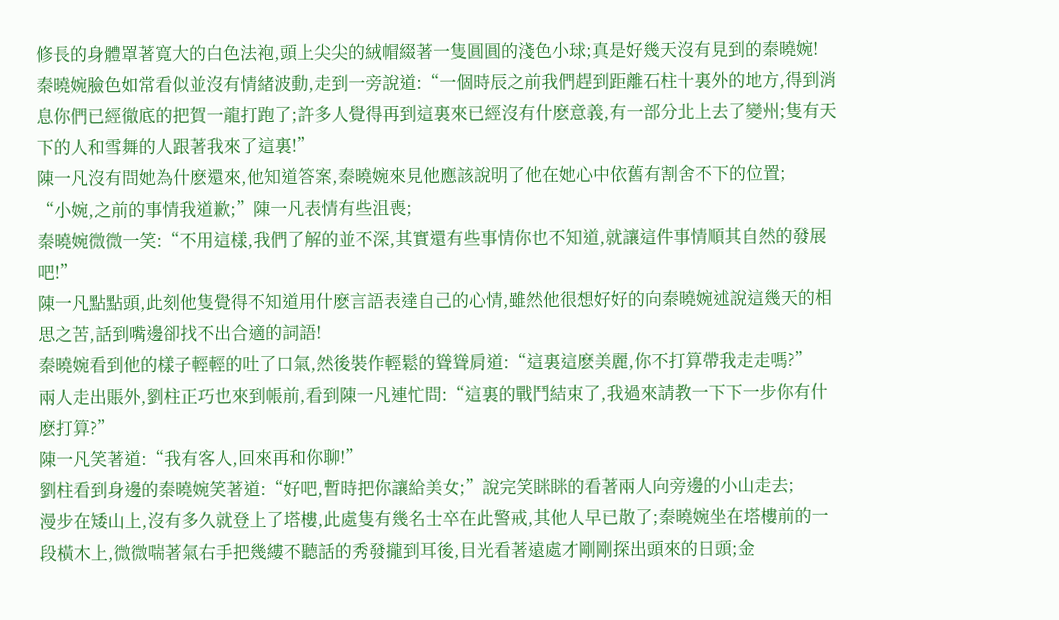修長的身體罩著寬大的白色法袍,頭上尖尖的絨帽綴著一隻圓圓的淺色小球;真是好幾天沒有見到的秦曉婉!
秦曉婉臉色如常看似並沒有情緒波動,走到一旁說道:“一個時辰之前我們趕到距離石柱十裏外的地方,得到消息你們已經徹底的把賀一龍打跑了;許多人覺得再到這裏來已經沒有什麽意義,有一部分北上去了變州;隻有天下的人和雪舞的人跟著我來了這裏!”
陳一凡沒有問她為什麽還來,他知道答案,秦曉婉來見他應該說明了他在她心中依舊有割舍不下的位置;
“小婉,之前的事情我道歉;”陳一凡表情有些沮喪;
秦曉婉微微一笑:“不用這樣,我們了解的並不深,其實還有些事情你也不知道,就讓這件事情順其自然的發展吧!”
陳一凡點點頭,此刻他隻覺得不知道用什麽言語表達自己的心情,雖然他很想好好的向秦曉婉述說這幾天的相思之苦,話到嘴邊卻找不出合適的詞語!
秦曉婉看到他的樣子輕輕的吐了口氣,然後裝作輕鬆的聳聳肩道:“這裏這麽美麗,你不打算帶我走走嗎?”
兩人走出賬外,劉柱正巧也來到帳前,看到陳一凡連忙問:“這裏的戰鬥結束了,我過來請教一下下一步你有什麽打算?”
陳一凡笑著道:“我有客人,回來再和你聊!”
劉柱看到身邊的秦曉婉笑著道:“好吧,暫時把你讓給美女;”說完笑眯眯的看著兩人向旁邊的小山走去;
漫步在矮山上,沒有多久就登上了塔樓,此處隻有幾名士卒在此警戒,其他人早已散了;秦曉婉坐在塔樓前的一段橫木上,微微喘著氣右手把幾縷不聽話的秀發攏到耳後,目光看著遠處才剛剛探出頭來的日頭;金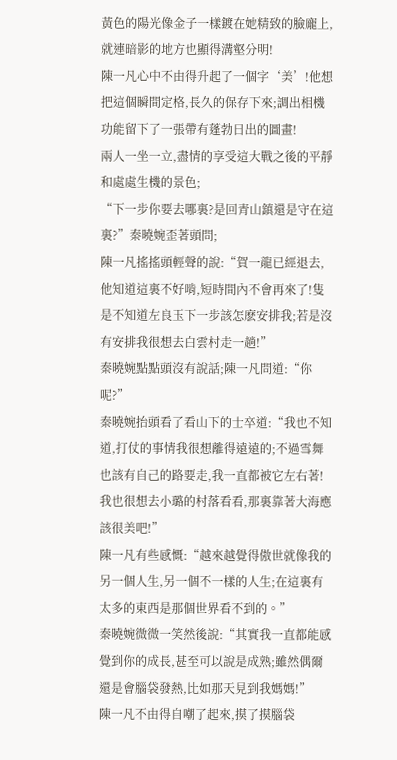黃色的陽光像金子一樣鍍在她精致的臉龐上,就連暗影的地方也顯得溝壑分明!
陳一凡心中不由得升起了一個字‘美’!他想把這個瞬間定格,長久的保存下來;調出相機功能留下了一張帶有蓬勃日出的圖畫!
兩人一坐一立,盡情的享受這大戰之後的平靜和處處生機的景色;
“下一步你要去哪裏?是回青山鎮還是守在這裏?”秦曉婉歪著頭問;
陳一凡搖搖頭輕聲的說:“賀一龍已經退去,他知道這裏不好啃,短時間內不會再來了!隻是不知道左良玉下一步該怎麽安排我;若是沒有安排我很想去白雲村走一趟!”
秦曉婉點點頭沒有說話;陳一凡問道:“你呢?”
秦曉婉抬頭看了看山下的士卒道:“我也不知道,打仗的事情我很想離得遠遠的;不過雪舞也該有自己的路要走,我一直都被它左右著!我也很想去小璐的村落看看,那裏靠著大海應該很美吧!”
陳一凡有些感慨:“越來越覺得傲世就像我的另一個人生,另一個不一樣的人生;在這裏有太多的東西是那個世界看不到的。”
秦曉婉微微一笑然後說:“其實我一直都能感覺到你的成長,甚至可以說是成熟;雖然偶爾還是會腦袋發熱,比如那天見到我媽媽!”
陳一凡不由得自嘲了起來,摸了摸腦袋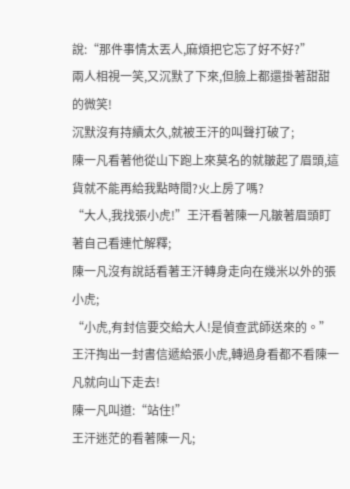說:“那件事情太丟人,麻煩把它忘了好不好?”
兩人相視一笑,又沉默了下來,但臉上都還掛著甜甜的微笑!
沉默沒有持續太久,就被王汗的叫聲打破了;
陳一凡看著他從山下跑上來莫名的就皺起了眉頭,這貨就不能再給我點時間?火上房了嗎?
“大人,我找張小虎!”王汗看著陳一凡皺著眉頭盯著自己看連忙解釋;
陳一凡沒有說話看著王汗轉身走向在幾米以外的張小虎;
“小虎,有封信要交給大人!是偵查武師送來的。”王汗掏出一封書信遞給張小虎,轉過身看都不看陳一凡就向山下走去!
陳一凡叫道:“站住!”
王汗迷茫的看著陳一凡;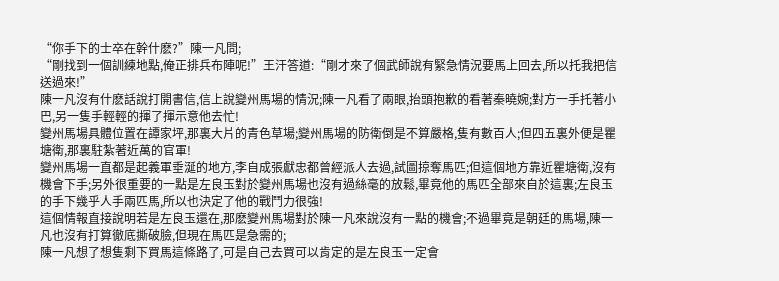“你手下的士卒在幹什麽?”陳一凡問;
“剛找到一個訓練地點,俺正排兵布陣呢!”王汗答道:“剛才來了個武師說有緊急情況要馬上回去,所以托我把信送過來!”
陳一凡沒有什麽話說打開書信,信上說變州馬場的情況;陳一凡看了兩眼,抬頭抱歉的看著秦曉婉;對方一手托著小巴,另一隻手輕輕的揮了揮示意他去忙!
變州馬場具體位置在譚家坪,那裏大片的青色草場;變州馬場的防衛倒是不算嚴格,隻有數百人;但四五裏外便是瞿塘衛,那裏駐紮著近萬的官軍!
變州馬場一直都是起義軍垂涎的地方,李自成張獻忠都曾經派人去過,試圖掠奪馬匹;但這個地方靠近瞿塘衛,沒有機會下手;另外很重要的一點是左良玉對於變州馬場也沒有過絲毫的放鬆,畢竟他的馬匹全部來自於這裏;左良玉的手下幾乎人手兩匹馬,所以也決定了他的戰鬥力很強!
這個情報直接說明若是左良玉還在,那麽變州馬場對於陳一凡來說沒有一點的機會;不過畢竟是朝廷的馬場,陳一凡也沒有打算徹底撕破臉,但現在馬匹是急需的;
陳一凡想了想隻剩下買馬這條路了,可是自己去買可以肯定的是左良玉一定會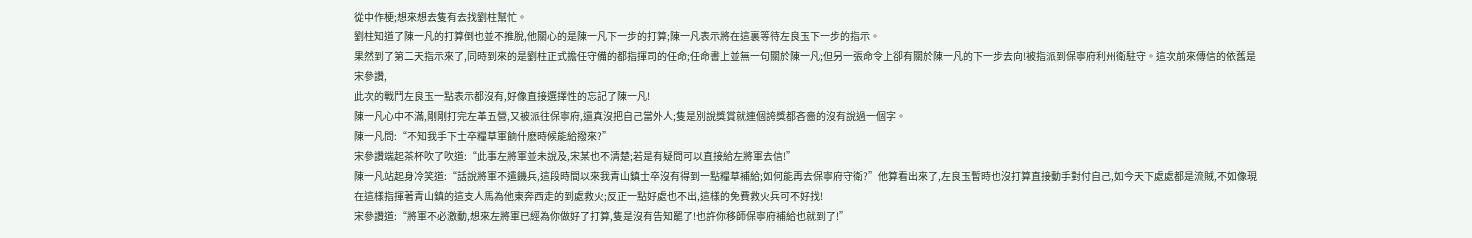從中作梗;想來想去隻有去找劉柱幫忙。
劉柱知道了陳一凡的打算倒也並不推脫,他關心的是陳一凡下一步的打算;陳一凡表示將在這裏等待左良玉下一步的指示。
果然到了第二天指示來了,同時到來的是劉柱正式擔任守備的都指揮司的任命;任命書上並無一句關於陳一凡;但另一張命令上卻有關於陳一凡的下一步去向!被指派到保寧府利州衛駐守。這次前來傳信的依舊是宋參讚,
此次的戰鬥左良玉一點表示都沒有,好像直接選擇性的忘記了陳一凡!
陳一凡心中不滿,剛剛打完左革五營,又被派往保寧府,還真沒把自己當外人;隻是別說獎賞就連個誇獎都吝嗇的沒有說過一個字。
陳一凡問:“不知我手下士卒糧草軍餉什麽時候能給撥來?”
宋參讚端起茶杯吹了吹道:“此事左將軍並未說及,宋某也不清楚;若是有疑問可以直接給左將軍去信!”
陳一凡站起身冷笑道:“話說將軍不遣饑兵,這段時間以來我青山鎮士卒沒有得到一點糧草補給;如何能再去保寧府守衛?”他算看出來了,左良玉暫時也沒打算直接動手對付自己,如今天下處處都是流賊,不如像現在這樣指揮著青山鎮的這支人馬為他東奔西走的到處救火;反正一點好處也不出,這樣的免費救火兵可不好找!
宋參讚道:“將軍不必激動,想來左將軍已經為你做好了打算,隻是沒有告知罷了!也許你移師保寧府補給也就到了!”